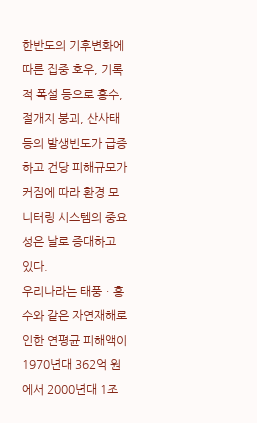한반도의 기후변화에 따른 집중 호우, 기록적 폭설 등으로 홍수, 절개지 붕괴, 산사태 등의 발생빈도가 급증하고 건당 피해규모가 커짐에 따라 환경 모니터링 시스템의 중요성은 날로 증대하고 있다.
우리나라는 태풍ㆍ홍수와 같은 자연재해로 인한 연평균 피해액이 1970년대 362억 원에서 2000년대 1조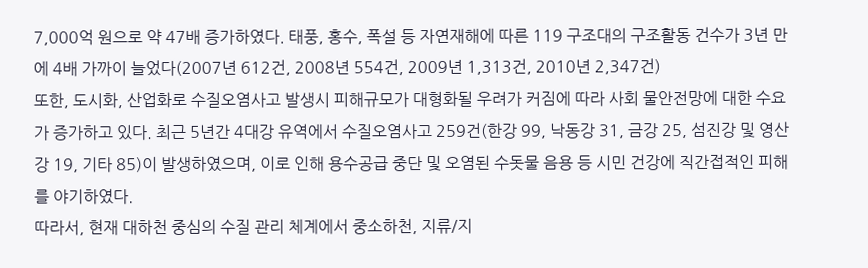7,000억 원으로 약 47배 증가하였다. 태풍, 홍수, 폭설 등 자연재해에 따른 119 구조대의 구조활동 건수가 3년 만에 4배 가까이 늘었다(2007년 612건, 2008년 554건, 2009년 1,313건, 2010년 2,347건)
또한, 도시화, 산업화로 수질오염사고 발생시 피해규모가 대형화될 우려가 커짐에 따라 사회 물안전망에 대한 수요가 증가하고 있다. 최근 5년간 4대강 유역에서 수질오염사고 259건(한강 99, 낙동강 31, 금강 25, 섬진강 및 영산강 19, 기타 85)이 발생하였으며, 이로 인해 용수공급 중단 및 오염된 수돗물 음용 등 시민 건강에 직간접적인 피해를 야기하였다.
따라서, 현재 대하천 중심의 수질 관리 체계에서 중소하천, 지류/지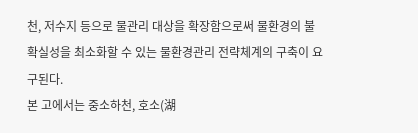천, 저수지 등으로 물관리 대상을 확장함으로써 물환경의 불확실성을 최소화할 수 있는 물환경관리 전략체계의 구축이 요구된다.
본 고에서는 중소하천, 호소(湖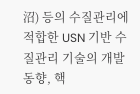沼) 등의 수질관리에 적합한 USN 기반 수질관리 기술의 개발동향, 핵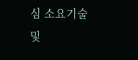심 소요기술 및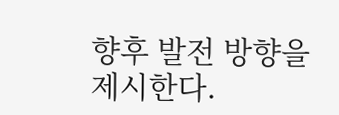향후 발전 방향을 제시한다.